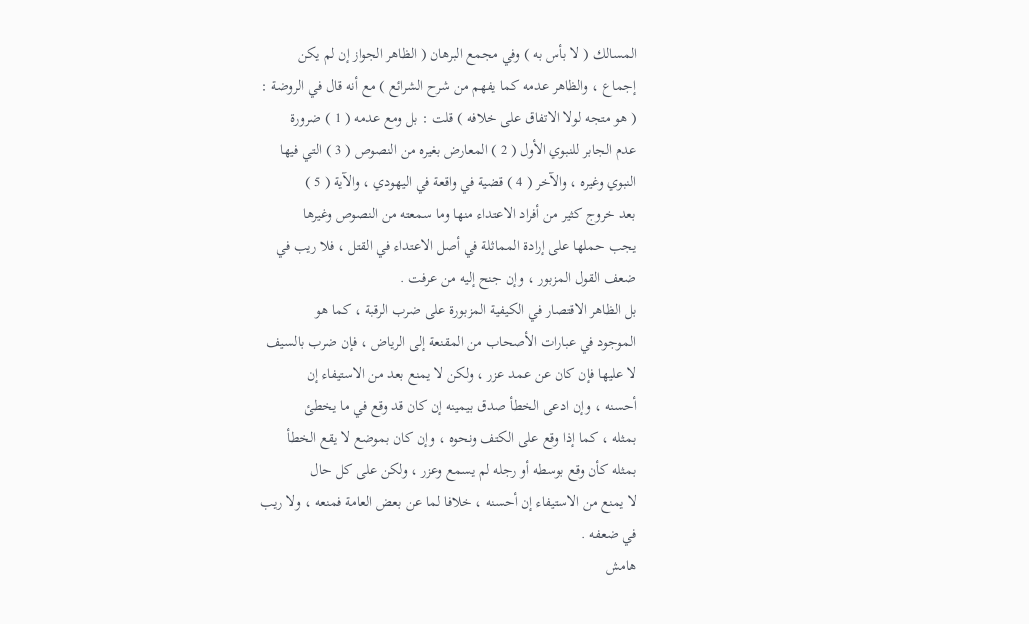المسالك ( لا بأس به ) وفي مجمع البرهان ( الظاهر الجواز إن لم يكن
إجماع ، والظاهر عدمه كما يفهم من شرح الشرائع ) مع أنه قال في الروضة :
( هو متجه لولا الاتفاق على خلافه ) قلت : بل ومع عدمه ( 1 ) ضرورة
عدم الجابر للنبوي الأول ( 2 ) المعارض بغيره من النصوص ( 3 ) التي فيها
النبوي وغيره ، والآخر ( 4 ) قضية في واقعة في اليهودي ، والآية ( 5 )
بعد خروج كثير من أفراد الاعتداء منها وما سمعته من النصوص وغيرها
يجب حملها على إرادة المماثلة في أصل الاعتداء في القتل ، فلا ريب في
ضعف القول المزبور ، وإن جنح إليه من عرفت .
بل الظاهر الاقتصار في الكيفية المزبورة على ضرب الرقبة ، كما هو
الموجود في عبارات الأصحاب من المقنعة إلى الرياض ، فإن ضرب بالسيف
لا عليها فإن كان عن عمد عزر ، ولكن لا يمنع بعد من الاستيفاء إن
أحسنه ، وإن ادعى الخطأ صدق بيمينه إن كان قد وقع في ما يخطئ
بمثله ، كما إذا وقع على الكتف ونحوه ، وإن كان بموضع لا يقع الخطأ
بمثله كأن وقع بوسطه أو رجله لم يسمع وعزر ، ولكن على كل حال
لا يمنع من الاستيفاء إن أحسنه ، خلافا لما عن بعض العامة فمنعه ، ولا ريب
في ضعفه .
هامش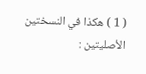( 1 ) هكذا في النسختين الأصليتين :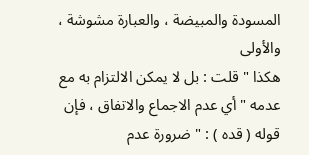المسودة والمبيضة ، والعبارة مشوشة ، والأولى
هكذا " قلت : بل لا يمكن الالتزام به مع عدمه " أي عدم الاجماع والاتفاق ، فإن
قوله ( قده ) : " ضرورة عدم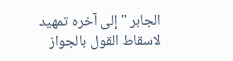الجابر " إلى آخره تمهيد لاسقاط القول بالجواز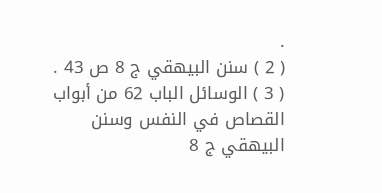.
( 2 ) سنن البيهقي ج 8 ص 43 .
( 3 ) الوسائل الباب 62 من أبواب القصاص في النفس وسنن البيهقي ج 8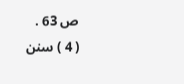ص 63 .
( 4 ) سنن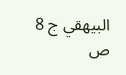البيهقي ج 8 ص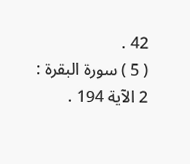42 .
( 5 ) سورة البقرة : 2 الآية 194 .